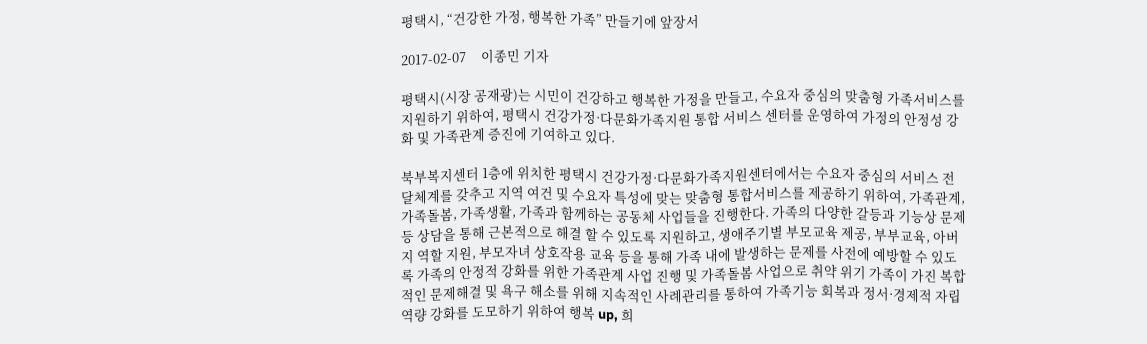평택시, “건강한 가정, 행복한 가족” 만들기에 앞장서

2017-02-07     이종민 기자

평택시(시장 공재광)는 시민이 건강하고 행복한 가정을 만들고, 수요자 중심의 맞춤형 가족서비스를 지원하기 위하여, 평택시 건강가정·다문화가족지원 통합 서비스 센터를 운영하여 가정의 안정성 강화 및 가족관계 증진에 기여하고 있다.

북부복지센터 1층에 위치한 평택시 건강가정·다문화가족지원센터에서는 수요자 중심의 서비스 전달체계를 갖추고 지역 여건 및 수요자 특성에 맞는 맞춤형 통합서비스를 제공하기 위하여, 가족관계, 가족돌봄, 가족생활, 가족과 함께하는 공동체 사업들을 진행한다. 가족의 다양한 갈등과 기능상 문제 등 상담을 통해 근본적으로 해결 할 수 있도록 지원하고, 생애주기별 부모교육 제공, 부부교육, 아버지 역할 지원, 부모자녀 상호작용 교육 등을 통해 가족 내에 발생하는 문제를 사전에 예방할 수 있도록 가족의 안정적 강화를 위한 가족관계 사업 진행 및 가족돌봄 사업으로 취약 위기 가족이 가진 복합적인 문제해결 및 욕구 해소를 위해 지속적인 사례관리를 통하여 가족기능 회복과 정서·경제적 자립역량 강화를 도모하기 위하여 행복 up, 희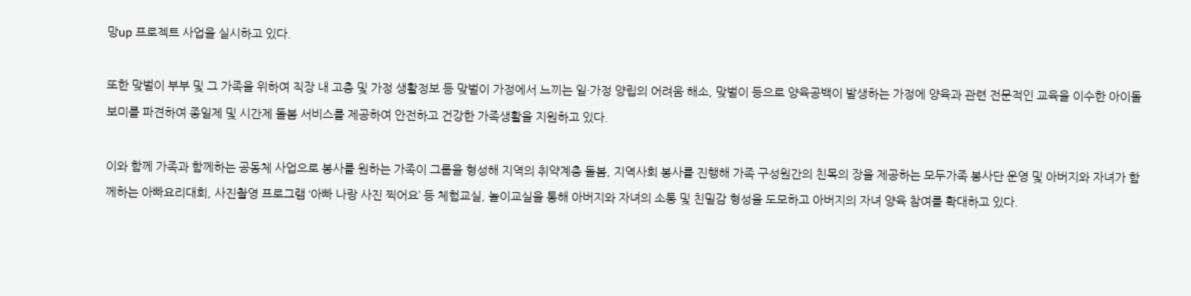망up 프로젝트 사업을 실시하고 있다.

또한 맞벌이 부부 및 그 가족을 위하여 직장 내 고충 및 가정 생활정보 등 맞벌이 가정에서 느끼는 일·가정 양립의 어려움 해소, 맞벌이 등으로 양육공백이 발생하는 가정에 양육과 관련 전문적인 교육을 이수한 아이돌보미를 파견하여 종일제 및 시간제 돌봄 서비스를 제공하여 안전하고 건강한 가족생활을 지원하고 있다.

이와 함께 가족과 함께하는 공동체 사업으로 봉사를 원하는 가족이 그룹을 형성해 지역의 취약계층 돌봄, 지역사회 봉사를 진행해 가족 구성원간의 친목의 장을 제공하는 모두가족 봉사단 운영 및 아버지와 자녀가 함께하는 아빠요리대회, 사진촬영 프로그램 ‘아빠 나랑 사진 찍어요’ 등 체험교실, 놀이교실을 통해 아버지와 자녀의 소통 및 친밀감 형성을 도모하고 아버지의 자녀 양육 참여를 확대하고 있다.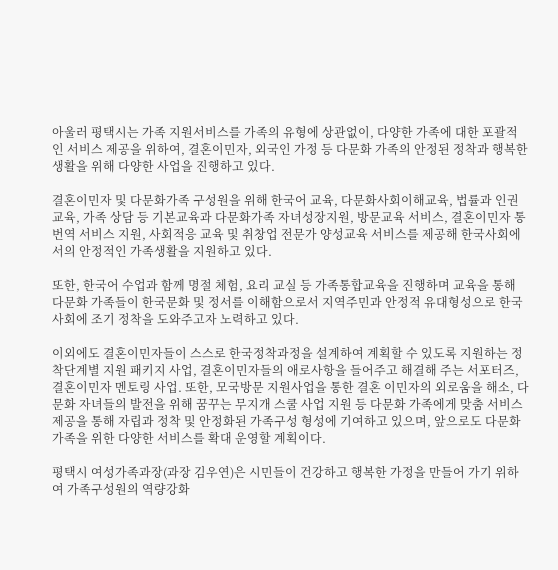아울러 평택시는 가족 지원서비스를 가족의 유형에 상관없이, 다양한 가족에 대한 포괄적인 서비스 제공을 위하여, 결혼이민자, 외국인 가정 등 다문화 가족의 안정된 정착과 행복한 생활을 위해 다양한 사업을 진행하고 있다.

결혼이민자 및 다문화가족 구성원을 위해 한국어 교육, 다문화사회이해교육, 법률과 인권교육, 가족 상담 등 기본교육과 다문화가족 자녀성장지원, 방문교육 서비스, 결혼이민자 통번역 서비스 지원, 사회적응 교육 및 취창업 전문가 양성교육 서비스를 제공해 한국사회에서의 안정적인 가족생활을 지원하고 있다.

또한, 한국어 수업과 함께 명절 체험, 요리 교실 등 가족통합교육을 진행하며 교육을 통해 다문화 가족들이 한국문화 및 정서를 이해함으로서 지역주민과 안정적 유대형성으로 한국사회에 조기 정착을 도와주고자 노력하고 있다.

이외에도 결혼이민자들이 스스로 한국정착과정을 설계하여 계획할 수 있도록 지원하는 정착단계별 지원 패키지 사업, 결혼이민자들의 애로사항을 들어주고 해결해 주는 서포터즈, 결혼이민자 멘토링 사업. 또한, 모국방문 지원사업을 통한 결혼 이민자의 외로움을 해소, 다문화 자녀들의 발전을 위해 꿈꾸는 무지개 스쿨 사업 지원 등 다문화 가족에게 맞춤 서비스 제공을 통해 자립과 정착 및 안정화된 가족구성 형성에 기여하고 있으며, 앞으로도 다문화가족을 위한 다양한 서비스를 확대 운영할 계획이다.

평택시 여성가족과장(과장 김우연)은 시민들이 건강하고 행복한 가정을 만들어 가기 위하여 가족구성원의 역량강화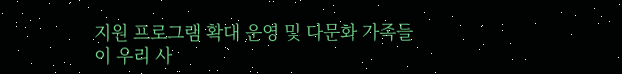지원 프로그램 확대 운영 및 다문화 가족들이 우리 사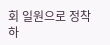회 일원으로 정착하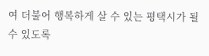여 더불어 행복하게 살 수 있는 평택시가 될 수 있도록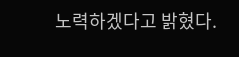노력하겠다고 밝혔다.